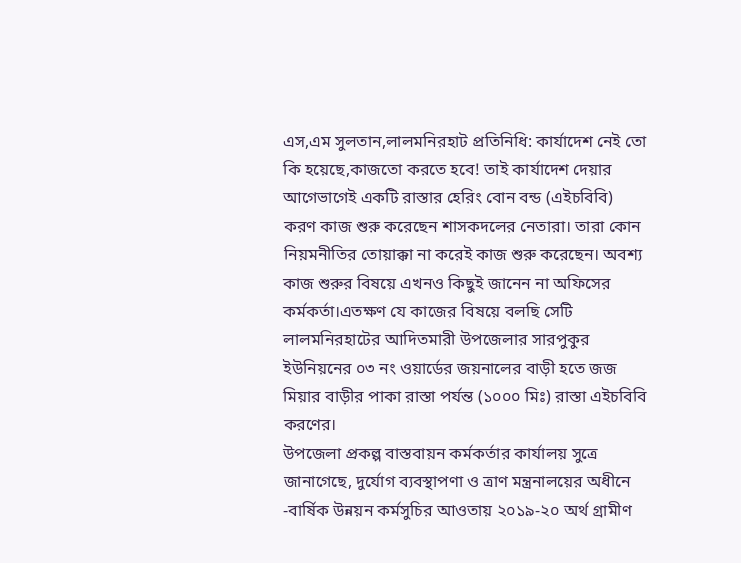এস,এম সুলতান,লালমনিরহাট প্রতিনিধি: কার্যাদেশ নেই তো কি হয়েছে,কাজতো করতে হবে! তাই কার্যাদেশ দেয়ার আগেভাগেই একটি রাস্তার হেরিং বোন বন্ড (এইচবিবি) করণ কাজ শুরু করেছেন শাসকদলের নেতারা। তারা কোন নিয়মনীতির তোয়াক্কা না করেই কাজ শুরু করেছেন। অবশ্য কাজ শুরুর বিষয়ে এখনও কিছুই জানেন না অফিসের কর্মকর্তা।এতক্ষণ যে কাজের বিষয়ে বলছি সেটি লালমনিরহাটের আদিতমারী উপজেলার সারপুকুর ইউনিয়নের ০৩ নং ওয়ার্ডের জয়নালের বাড়ী হতে জজ মিয়ার বাড়ীর পাকা রাস্তা পর্যন্ত (১০০০ মিঃ) রাস্তা এইচবিবি করণের।
উপজেলা প্রকল্প বাস্তবায়ন কর্মকর্তার কার্যালয় সুত্রে জানাগেছে, দুর্যোগ ব্যবস্থাপণা ও ত্রাণ মন্ত্রনালয়ের অধীনে -বার্ষিক উন্নয়ন কর্মসুচির আওতায় ২০১৯-২০ অর্থ গ্রামীণ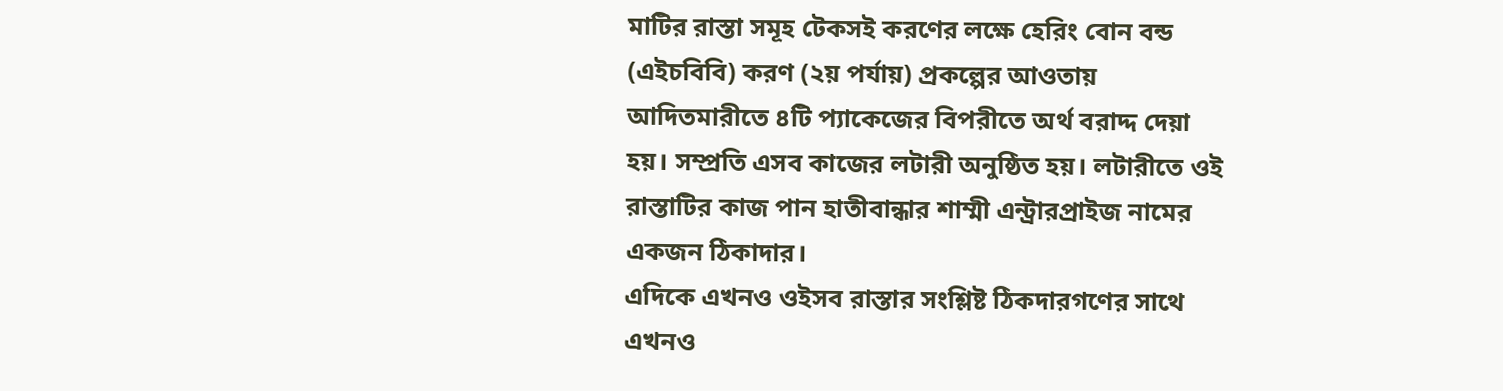মাটির রাস্তা সমূহ টেকসই করণের লক্ষে হেরিং বোন বন্ড (এইচবিবি) করণ (২য় পর্যায়) প্রকল্পের আওতায় আদিতমারীতে ৪টি প্যাকেজের বিপরীতে অর্থ বরাদ্দ দেয়া হয়। সম্প্রতি এসব কাজের লটারী অনুষ্ঠিত হয়। লটারীতে ওই রাস্তাটির কাজ পান হাতীবান্ধার শাম্মী এন্ট্রারপ্রাইজ নামের একজন ঠিকাদার।
এদিকে এখনও ওইসব রাস্তার সংশ্লিষ্ট ঠিকদারগণের সাথে এখনও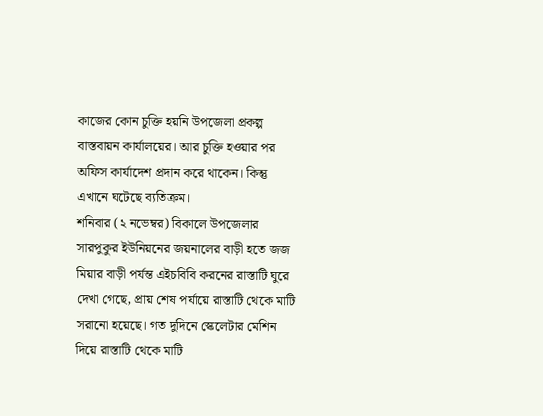কাজের কোন চুক্তি হয়নি উপজেলা প্রকল্প বাস্তবায়ন কার্যালয়ের। আর চুক্তি হওয়ার পর অফিস কার্যাদেশ প্রদান করে থাকেন। কিন্তু এখানে ঘটেছে ব্যতিক্রম।
শনিবার (২ নভেম্বর) বিকালে উপজেলার সারপুকুর ইউনিয়নের জয়নালের বাড়ী হতে জজ মিয়ার বাড়ী পর্যন্ত এইচবিবি করনের রাস্তাটি ঘুরে দেখা গেছে, প্রায় শেষ পর্যায়ে রাস্তাটি থেকে মাটি সরানো হয়েছে। গত দুদিনে স্কেলেটার মেশিন দিয়ে রাস্তাটি থেকে মাটি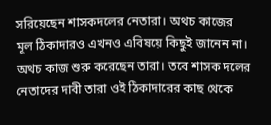সরিয়েছেন শাসকদলের নেতারা। অথচ কাজের মূল ঠিকাদারও এখনও এবিষয়ে কিছুই জানেন না। অথচ কাজ শুরু করেছেন তারা। তবে শাসক দলের নেতাদের দাবী তারা ওই ঠিকাদারের কাছ থেকে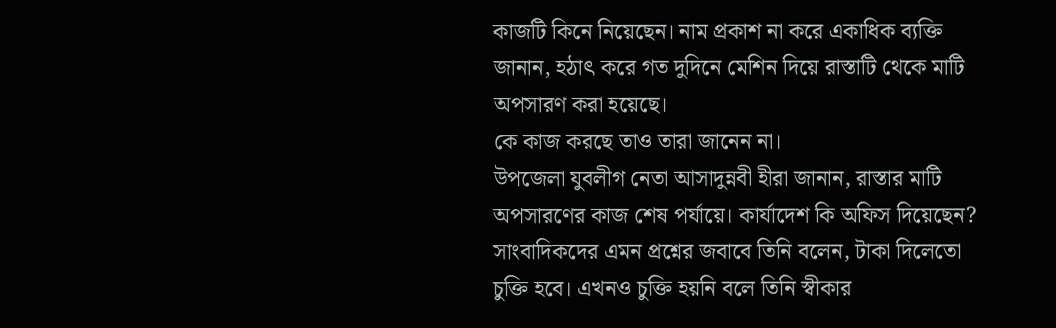কাজটি কিনে নিয়েছেন। নাম প্রকাশ না করে একাধিক ব্যক্তি জানান, হঠাৎ করে গত দুদিনে মেশিন দিয়ে রাস্তাটি থেকে মাটি অপসারণ করা হয়েছে।
কে কাজ করছে তাও তারা জানেন না।
উপজেলা যুবলীগ নেতা আসাদুন্নবী হীরা জানান, রাস্তার মাটি অপসারণের কাজ শেষ পর্যায়ে। কার্যাদেশ কি অফিস দিয়েছেন? সাংবাদিকদের এমন প্রশ্নের জবাবে তিনি বলেন, টাকা দিলেতো চুক্তি হবে। এখনও চুক্তি হয়নি বলে তিনি স্বীকার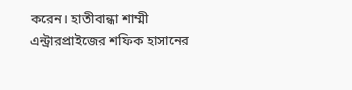করেন। হাতীবান্ধা শাম্মী এন্ট্রারপ্রাইজের শফিক হাসানের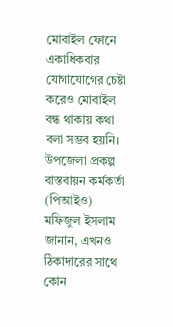মোবাইল ফোনে একাধিকবার যোগাযোগের চেষ্টা করেও মোবাইল বন্ধ থাকায় কথা বলা সম্ভব হয়নি। উপজেলা প্রকল্প বাস্তবায়ন কর্মকর্তা (পিআইও) মফিজুল ইসলাম জানান, এখনও ঠিকাদারের সাথে কোন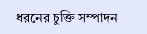ধরনের চুক্তি সম্পাদন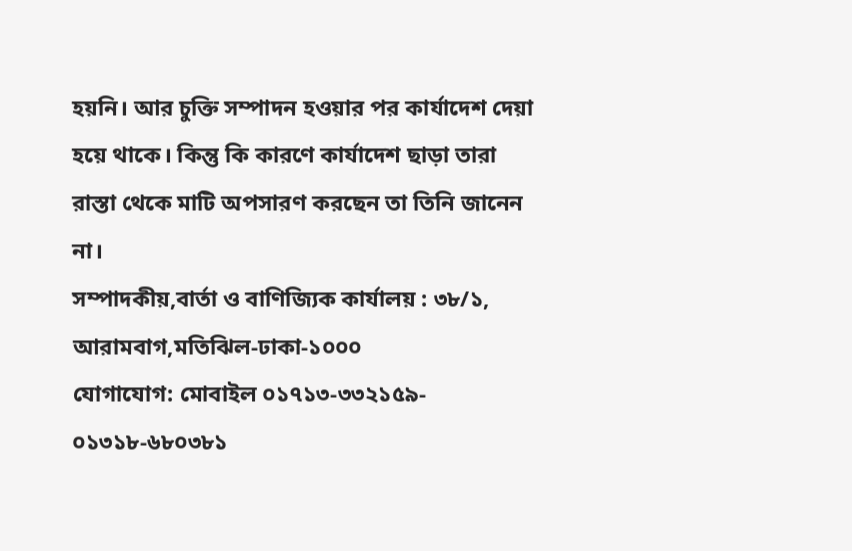হয়নি। আর চুক্তি সম্পাদন হওয়ার পর কার্যাদেশ দেয়া হয়ে থাকে। কিন্তু কি কারণে কার্যাদেশ ছাড়া তারা রাস্তা থেকে মাটি অপসারণ করছেন তা তিনি জানেন না।
সম্পাদকীয়,বার্তা ও বাণিজ্যিক কার্যালয় : ৩৮/১, আরামবাগ,মতিঝিল-ঢাকা-১০০০
যোগাযোগ: মোবাইল ০১৭১৩-৩৩২১৫৯- ০১৩১৮-৬৮০৩৮১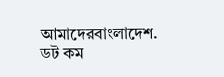আমাদেরবাংলাদেশ. ডট কম